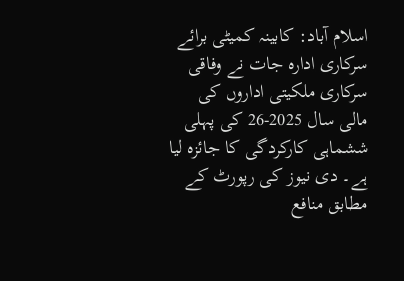اسلام آباد: کابینہ کمیٹی برائے سرکاری ادارہ جات نے وفاقی سرکاری ملکیتی اداروں کی مالی سال 2025-26 کی پہلی ششماہی کارکردگی کا جائزہ لیا ہے۔ دی نیوز کی رپورٹ کے مطابق منافع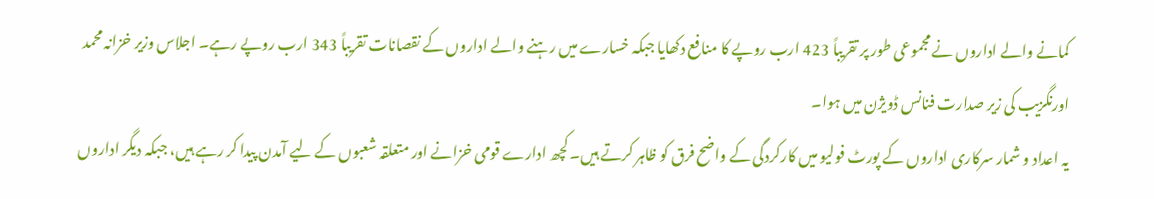کمانے والے اداروں نے مجموعی طور پر تقریباً 423 ارب روپے کا منافع دکھایا جبکہ خسارے میں رہنے والے اداروں کے نقصانات تقریباً 343 ارب روپے رہے۔ اجلاس وزیر خزانہ محمد اورنگزیب کی زیر صدارت فنانس ڈویژن میں ہوا۔
یہ اعداد و شمار سرکاری اداروں کے پورٹ فولیو میں کارکردگی کے واضح فرق کو ظاہر کرتے ہیں۔ کچھ ادارے قومی خزانے اور متعلقہ شعبوں کے لیے آمدن پیدا کر رہے ہیں، جبکہ دیگر اداروں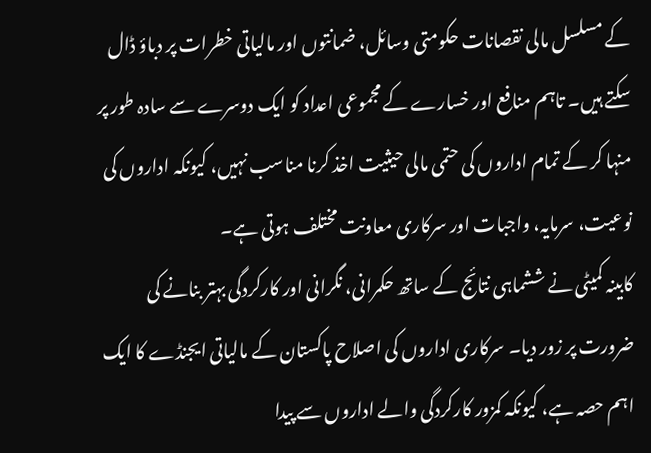کے مسلسل مالی نقصانات حکومتی وسائل، ضمانتوں اور مالیاتی خطرات پر دباؤ ڈال سکتے ہیں۔ تاہم منافع اور خسارے کے مجموعی اعداد کو ایک دوسرے سے سادہ طور پر منہا کر کے تمام اداروں کی حتمی مالی حیثیت اخذ کرنا مناسب نہیں، کیونکہ اداروں کی نوعیت، سرمایہ، واجبات اور سرکاری معاونت مختلف ہوتی ہے۔
کابینہ کمیٹی نے ششماہی نتائج کے ساتھ حکمرانی، نگرانی اور کارکردگی بہتر بنانے کی ضرورت پر زور دیا۔ سرکاری اداروں کی اصلاح پاکستان کے مالیاتی ایجنڈے کا ایک اہم حصہ ہے، کیونکہ کمزور کارکردگی والے اداروں سے پیدا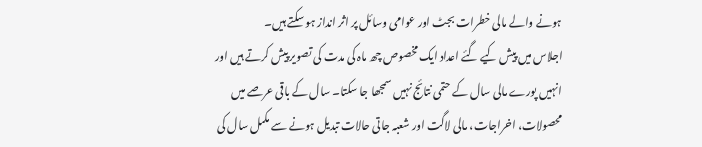ہونے والے مالی خطرات بجٹ اور عوامی وسائل پر اثر انداز ہو سکتے ہیں۔
اجلاس میں پیش کیے گئے اعداد ایک مخصوص چھ ماہ کی مدت کی تصویر پیش کرتے ہیں اور انہیں پورے مالی سال کے حتمی نتائج نہیں سمجھا جا سکتا۔ سال کے باقی عرصے میں محصولات، اخراجات، مالی لاگت اور شعبہ جاتی حالات تبدیل ہونے سے مکمل سال کی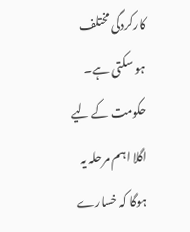کارکردگی مختلف ہو سکتی ہے۔
حکومت کے لیے اگلا اہم مرحلہ یہ ہوگا کہ خسارے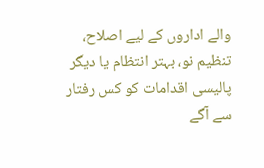والے اداروں کے لیے اصلاح، تنظیم نو، بہتر انتظام یا دیگر پالیسی اقدامات کو کس رفتار سے آگے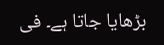بڑھایا جاتا ہے۔ فی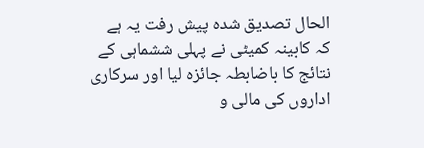الحال تصدیق شدہ پیش رفت یہ ہے کہ کابینہ کمیٹی نے پہلی ششماہی کے نتائج کا باضابطہ جائزہ لیا اور سرکاری اداروں کی مالی و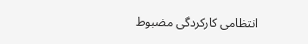انتظامی کارکردگی مضبوط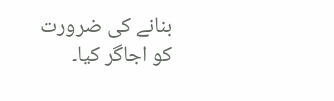بنانے کی ضرورت کو اجاگر کیا۔